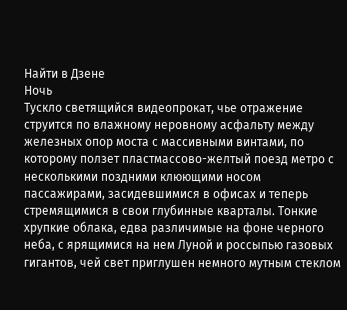Найти в Дзене
Ночь
Тускло светящийся видеопрокат, чье отражение струится по влажному неровному асфальту между железных опор моста с массивными винтами, по которому ползет пластмассово-желтый поезд метро с несколькими поздними клюющими носом пассажирами, засидевшимися в офисах и теперь стремящимися в свои глубинные кварталы. Тонкие хрупкие облака, едва различимые на фоне черного неба, с ярящимися на нем Луной и россыпью газовых гигантов, чей свет приглушен немного мутным стеклом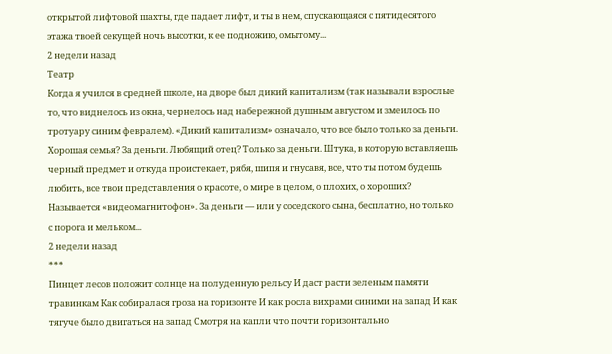открытой лифтовой шахты, где падает лифт, и ты в нем, спускающаяся с пятидесятого этажа твоей секущей ночь высотки, к ее подножию, омытому...
2 недели назад
Театр
Когда я учился в средней школе, на дворе был дикий капитализм (так называли взрослые то, что виднелось из окна, чернелось над набережной душным августом и змеилось по тротуару синим февралем). «Дикий капитализм» означало, что все было только за деньги. Хорошая семья? За деньги. Любящий отец? Только за деньги. Штука, в которую вставляешь черный предмет и откуда проистекает, рябя, шипя и гнусавя, все, что ты потом будешь любить, все твои представления о красоте, о мире в целом, о плохих, о хороших? Называется «видеомагнитофон». За деньги — или у соседского сына, бесплатно, но только с порога и мельком...
2 недели назад
***
Пинцет лесов положит солнце на полуденную рельсу И даст расти зеленым памяти травинкам Как собиралася гроза на горизонте И как росла вихрами синими на запад И как тягуче было двигаться на запад Смотря на капли что почти горизонтально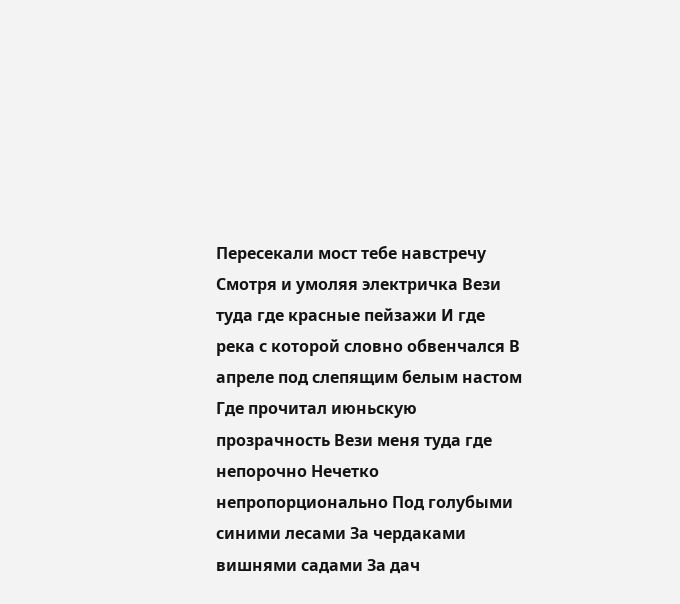Пересекали мост тебе навстречу Смотря и умоляя электричка Вези туда где красные пейзажи И где река с которой словно обвенчался В апреле под слепящим белым настом Где прочитал июньскую прозрачность Вези меня туда где непорочно Нечетко непропорционально Под голубыми синими лесами За чердаками вишнями садами За дач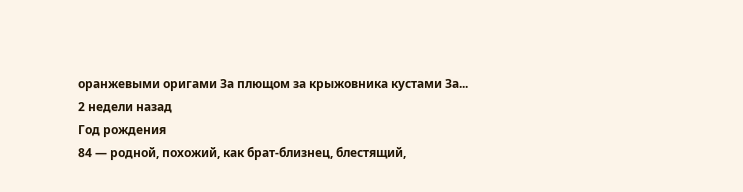оранжевыми оригами За плющом за крыжовника кустами За...
2 недели назад
Год рождения
84 — родной, похожий, как брат-близнец, блестящий,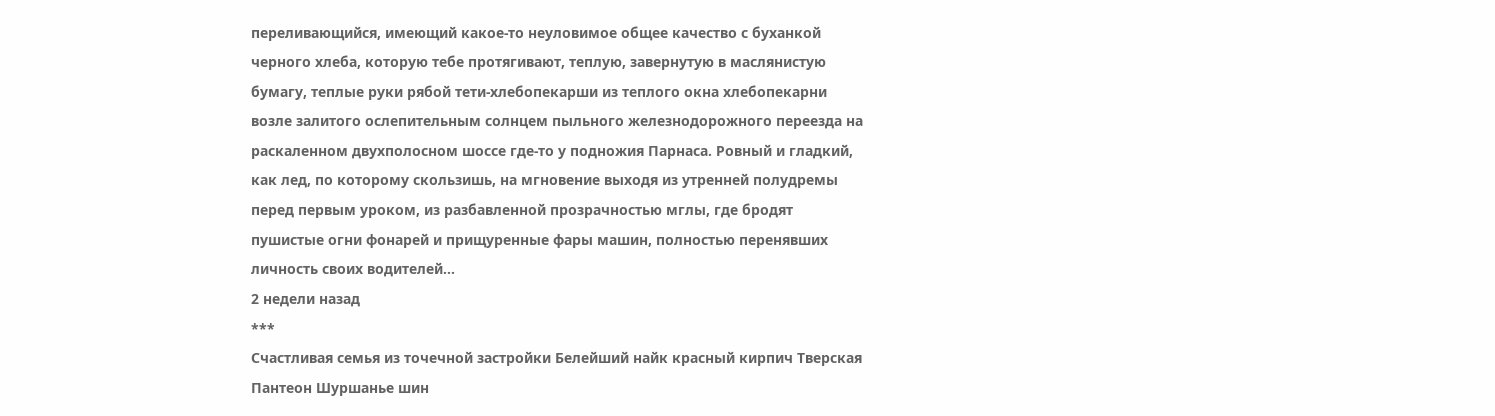переливающийся, имеющий какое-то неуловимое общее качество с буханкой черного хлеба, которую тебе протягивают, теплую, завернутую в маслянистую бумагу, теплые руки рябой тети-хлебопекарши из теплого окна хлебопекарни возле залитого ослепительным солнцем пыльного железнодорожного переезда на раскаленном двухполосном шоссе где-то у подножия Парнаса. Ровный и гладкий, как лед, по которому скользишь, на мгновение выходя из утренней полудремы перед первым уроком, из разбавленной прозрачностью мглы, где бродят пушистые огни фонарей и прищуренные фары машин, полностью перенявших личность своих водителей...
2 недели назад
***
Счастливая семья из точечной застройки Белейший найк красный кирпич Тверская Пантеон Шуршанье шин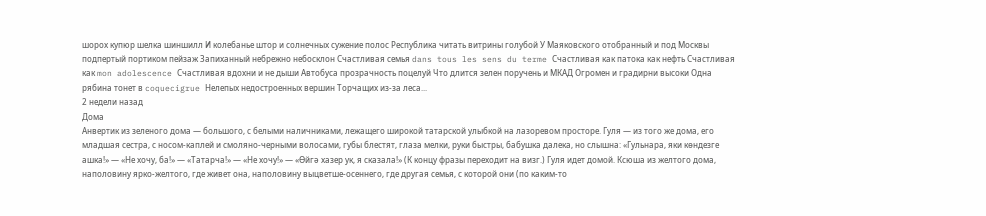шорох купюр шелка шиншилл И колебанье штор и солнечных сужение полос Республика читать витрины голубой У Маяковского отобранный и под Москвы подпертый портиком пейзаж Запиханный небрежно небосклон Счастливая семья dans tous les sens du terme Счастливая как патока как нефть Счастливая как mon adolescence Счастливая вдохни и не дыши Автобуса прозрачность поцелуй Что длится зелен поручень и МКАД Огромен и градирни высоки Одна рябина тонет в coquecigrue Нелепых недостроенных вершин Торчащих из-за леса...
2 недели назад
Дома
Анвертик из зеленого дома — большого, с белыми наличниками, лежащего широкой татарской улыбкой на лазоревом просторе. Гуля — из того же дома, его младшая сестра, с носом-каплей и смоляно-черными волосами, губы блестят, глаза мелки, руки быстры, бабушка далека, но слышна: «Гульнара, яки көндезге ашка!» — «Не хочу, ба!» — «Татарча!» — «Не хочу!» — «Өйгә хазер ук, я сказала!» (К концу фразы переходит на визг.) Гуля идет домой. Ксюша из желтого дома, наполовину ярко-желтого, где живет она, наполовину выцветше-осеннего, где другая семья, с которой они (по каким-то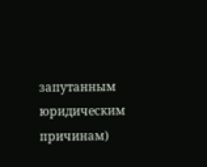запутанным юридическим причинам)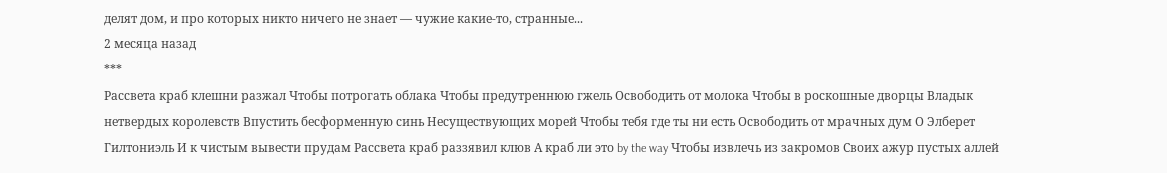делят дом, и про которых никто ничего не знает — чужие какие-то, странные...
2 месяца назад
***
Рассвета краб клешни разжал Чтобы потрогать облака Чтобы предутреннюю гжель Освободить от молока Чтобы в роскошные дворцы Владык нетвердых королевств Впустить бесформенную синь Несуществующих морей Чтобы тебя где ты ни есть Освободить от мрачных дум О Элберет Гилтониэль И к чистым вывести прудам Рассвета краб раззявил клюв А краб ли это by the way Чтобы извлечь из закромов Своих ажур пустых аллей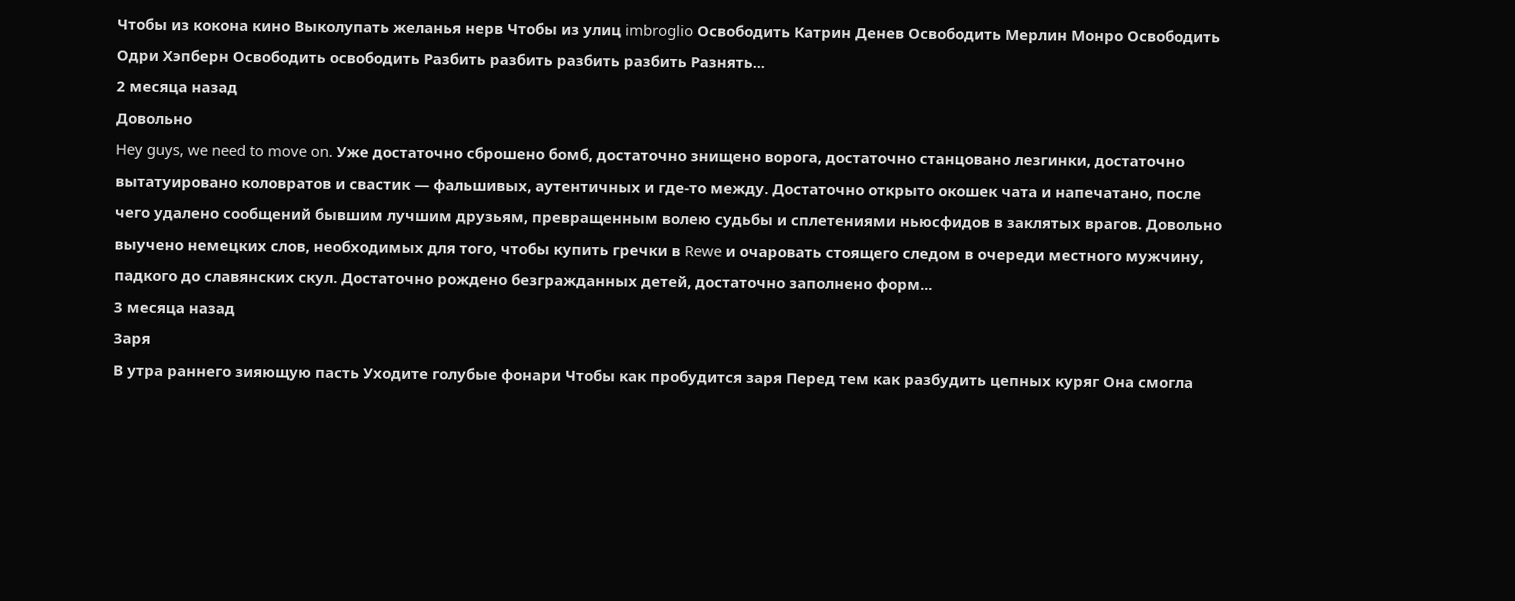Чтобы из кокона кино Выколупать желанья нерв Чтобы из улиц imbroglio Освободить Катрин Денев Освободить Мерлин Монро Освободить Одри Хэпберн Освободить освободить Разбить разбить разбить разбить Разнять...
2 месяца назад
Довольно
Hey guys, we need to move on. Уже достаточно сброшено бомб, достаточно знищено ворога, достаточно станцовано лезгинки, достаточно вытатуировано коловратов и свастик — фальшивых, аутентичных и где-то между. Достаточно открыто окошек чата и напечатано, после чего удалено сообщений бывшим лучшим друзьям, превращенным волею судьбы и сплетениями ньюсфидов в заклятых врагов. Довольно выучено немецких слов, необходимых для того, чтобы купить гречки в Rewe и очаровать стоящего следом в очереди местного мужчину, падкого до славянских скул. Достаточно рождено безгражданных детей, достаточно заполнено форм...
3 месяца назад
Заря
В утра раннего зияющую пасть Уходите голубые фонари Чтобы как пробудится заря Перед тем как разбудить цепных куряг Она смогла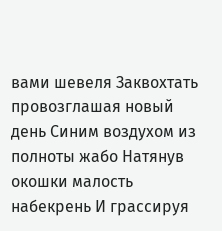вами шевеля Заквохтать провозглашая новый день Синим воздухом из полноты жабо Натянув окошки малость набекрень И грассируя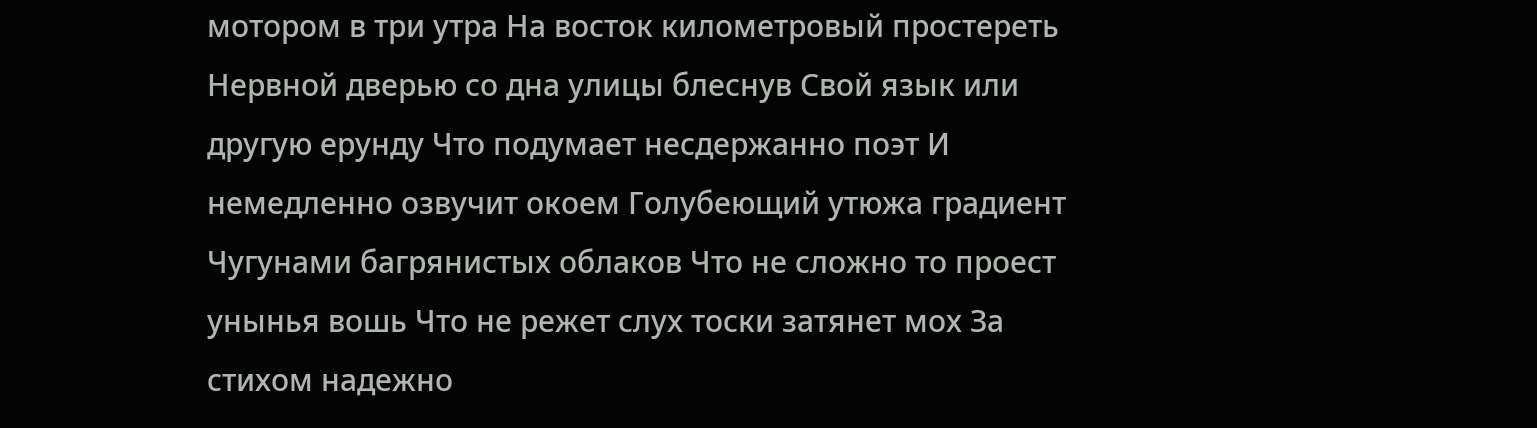мотором в три утра На восток километровый простереть Нервной дверью со дна улицы блеснув Свой язык или другую ерунду Что подумает несдержанно поэт И немедленно озвучит окоем Голубеющий утюжа градиент Чугунами багрянистых облаков Что не сложно то проест унынья вошь Что не режет слух тоски затянет мох За стихом надежно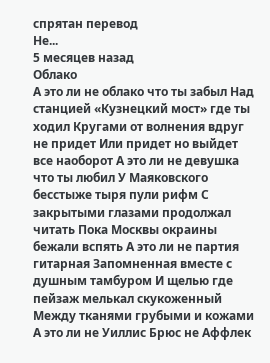спрятан перевод
Не...
5 месяцев назад
Облако
А это ли не облако что ты забыл Над станцией «Кузнецкий мост» где ты ходил Кругами от волнения вдруг не придет Или придет но выйдет все наоборот А это ли не девушка что ты любил У Маяковского бесстыже тыря пули рифм С закрытыми глазами продолжал читать Пока Москвы окраины бежали вспять А это ли не партия гитарная Запомненная вместе с душным тамбуром И щелью где пейзаж мелькал скукоженный Между тканями грубыми и кожами А это ли не Уиллис Брюс не Аффлек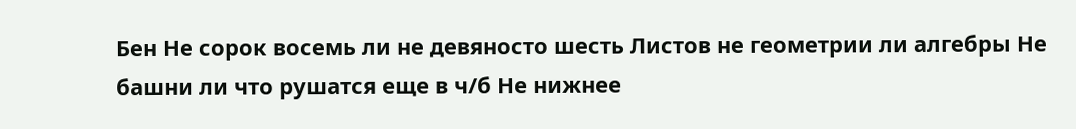Бен Не сорок восемь ли не девяносто шесть Листов не геометрии ли алгебры Не башни ли что рушатся еще в ч/б Не нижнее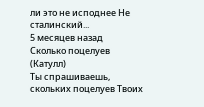ли это не исподнее Не сталинский...
5 месяцев назад
Сколько поцелуев (Катулл)
Ты спрашиваешь, скольких поцелуев Твоих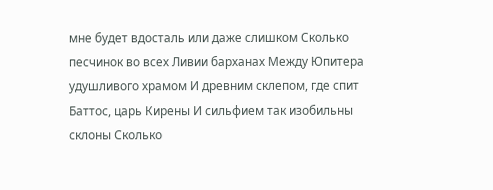мне будет вдосталь или даже слишком Сколько песчинок во всех Ливии барханах Между Юпитера удушливого храмом И древним склепом, где спит Баттос, царь Кирены И сильфием так изобильны склоны Сколько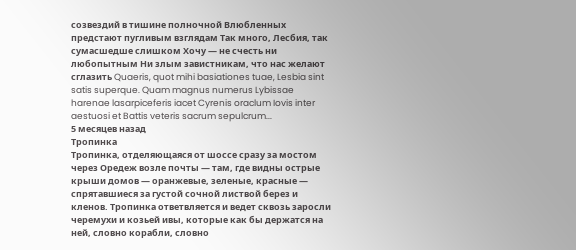созвездий в тишине полночной Влюбленных предстают пугливым взглядам Так много, Лесбия, так сумасшедше слишком Хочу — не счесть ни любопытным Ни злым завистникам, что нас желают сглазить Quaeris, quot mihi basiationes tuae, Lesbia sint satis superque. Quam magnus numerus Lybissae harenae lasarpiceferis iacet Cyrenis oraclum Iovis inter aestuosi et Battis veteris sacrum sepulcrum...
5 месяцев назад
Тропинка
Тропинка, отделяющаяся от шоссе сразу за мостом через Оредеж возле почты — там, где видны острые крыши домов — оранжевые, зеленые, красные — спрятавшиеся за густой сочной листвой берез и кленов. Тропинка ответвляется и ведет сквозь заросли черемухи и козьей ивы, которые как бы держатся на ней, словно корабли, словно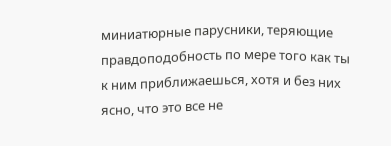миниатюрные парусники, теряющие правдоподобность по мере того как ты к ним приближаешься, хотя и без них ясно, что это все не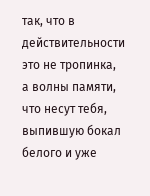так, что в действительности это не тропинка, а волны памяти, что несут тебя, выпившую бокал белого и уже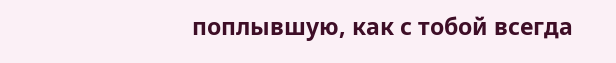поплывшую, как с тобой всегда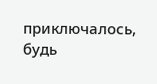приключалось, будь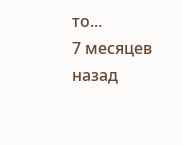то...
7 месяцев назад